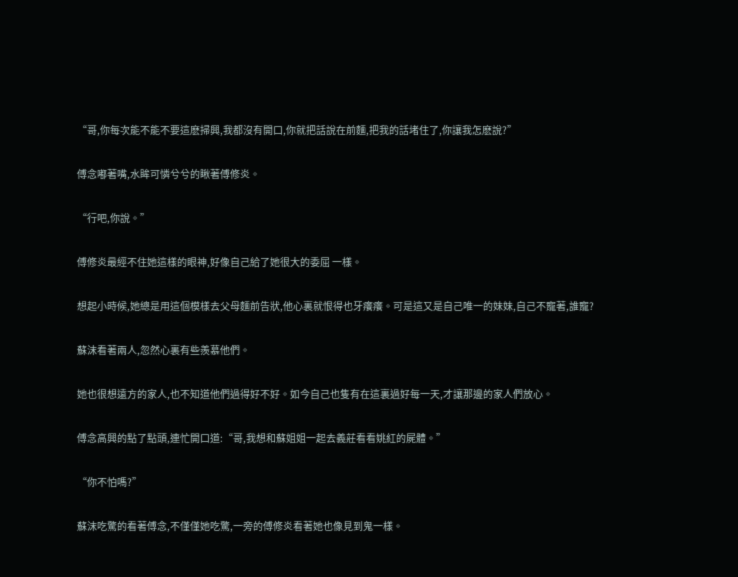“哥,你每次能不能不要這麽掃興,我都沒有開口,你就把話說在前麵,把我的話堵住了,你讓我怎麽說?”

傅念嘟著嘴,水眸可憐兮兮的瞅著傅修炎。

“行吧,你說。”

傅修炎最經不住她這樣的眼神,好像自己給了她很大的委屈 一樣。

想起小時候,她總是用這個模樣去父母麵前告狀,他心裏就恨得也牙癢癢。可是這又是自己唯一的妹妹,自己不寵著,誰寵?

蘇沫看著兩人,忽然心裏有些羨慕他們。

她也很想遠方的家人,也不知道他們過得好不好。如今自己也隻有在這裏過好每一天,才讓那邊的家人們放心。

傅念高興的點了點頭,連忙開口道:“哥,我想和蘇姐姐一起去義莊看看姚紅的屍體。”

“你不怕嗎?”

蘇沫吃驚的看著傅念,不僅僅她吃驚,一旁的傅修炎看著她也像見到鬼一樣。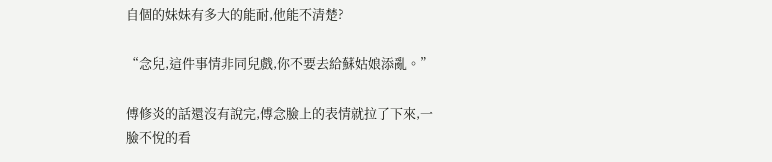自個的妹妹有多大的能耐,他能不清楚?

“念兒,這件事情非同兒戲,你不要去給蘇姑娘添亂。”

傅修炎的話還沒有說完,傅念臉上的表情就拉了下來,一臉不悅的看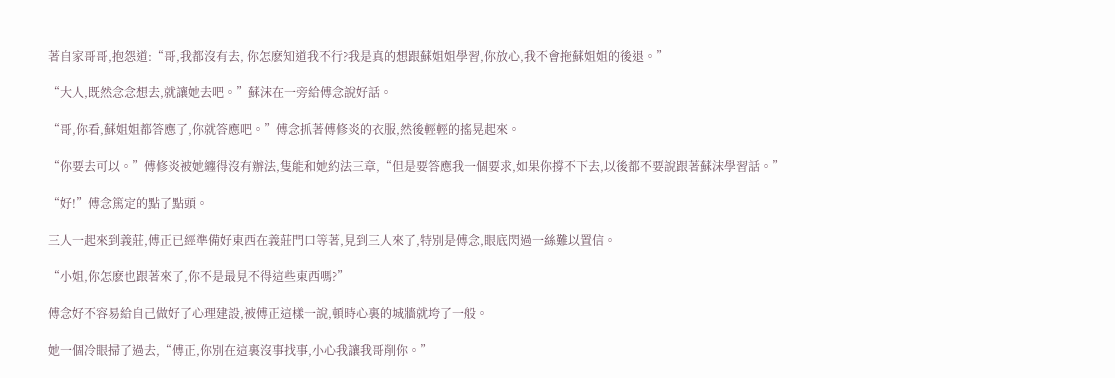著自家哥哥,抱怨道:“哥,我都沒有去, 你怎麽知道我不行?我是真的想跟蘇姐姐學習,你放心,我不會拖蘇姐姐的後退。”

“大人,既然念念想去,就讓她去吧。”蘇沫在一旁給傅念說好話。

“哥,你看,蘇姐姐都答應了,你就答應吧。”傅念抓著傅修炎的衣服,然後輕輕的搖晃起來。

“你要去可以。”傅修炎被她纏得沒有辦法,隻能和她約法三章,“但是要答應我一個要求,如果你撐不下去,以後都不要說跟著蘇沫學習話。”

“好!”傅念篤定的點了點頭。

三人一起來到義莊,傅正已經準備好東西在義莊門口等著,見到三人來了,特別是傅念,眼底閃過一絲難以置信。

“小姐,你怎麽也跟著來了,你不是最見不得這些東西嗎?”

傅念好不容易給自己做好了心理建設,被傅正這樣一說,頓時心裏的城牆就垮了一般。

她一個冷眼掃了過去,“傅正,你別在這裏沒事找事,小心我讓我哥削你。”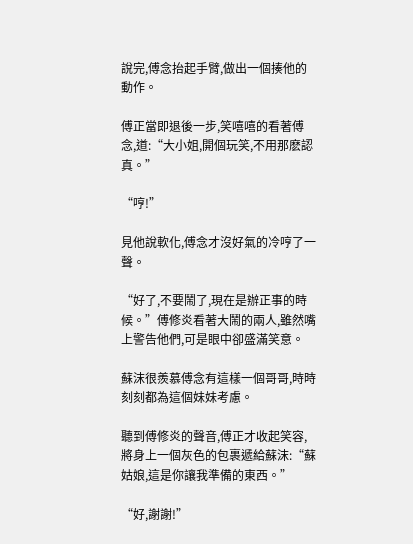說完,傅念抬起手臂,做出一個揍他的動作。

傅正當即退後一步,笑嘻嘻的看著傅念,道:“大小姐,開個玩笑,不用那麽認真。”

“哼!”

見他說軟化,傅念才沒好氣的冷哼了一聲。

“好了,不要鬧了,現在是辦正事的時候。”傅修炎看著大鬧的兩人,雖然嘴上警告他們,可是眼中卻盛滿笑意。

蘇沫很羨慕傅念有這樣一個哥哥,時時刻刻都為這個妹妹考慮。

聽到傅修炎的聲音,傅正才收起笑容,將身上一個灰色的包裹遞給蘇沫:“蘇姑娘,這是你讓我準備的東西。”

“好,謝謝!”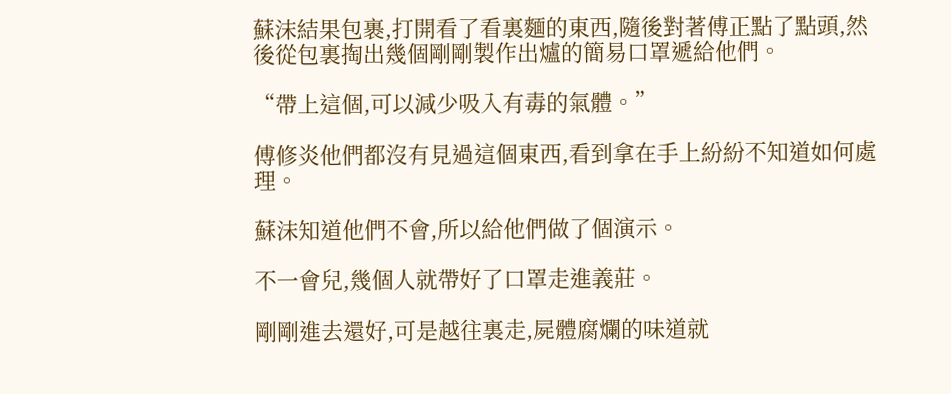蘇沫結果包裹,打開看了看裏麵的東西,隨後對著傅正點了點頭,然後從包裏掏出幾個剛剛製作出爐的簡易口罩遞給他們。

“帶上這個,可以減少吸入有毒的氣體。”

傅修炎他們都沒有見過這個東西,看到拿在手上紛紛不知道如何處理。

蘇沫知道他們不會,所以給他們做了個演示。

不一會兒,幾個人就帶好了口罩走進義莊。

剛剛進去還好,可是越往裏走,屍體腐爛的味道就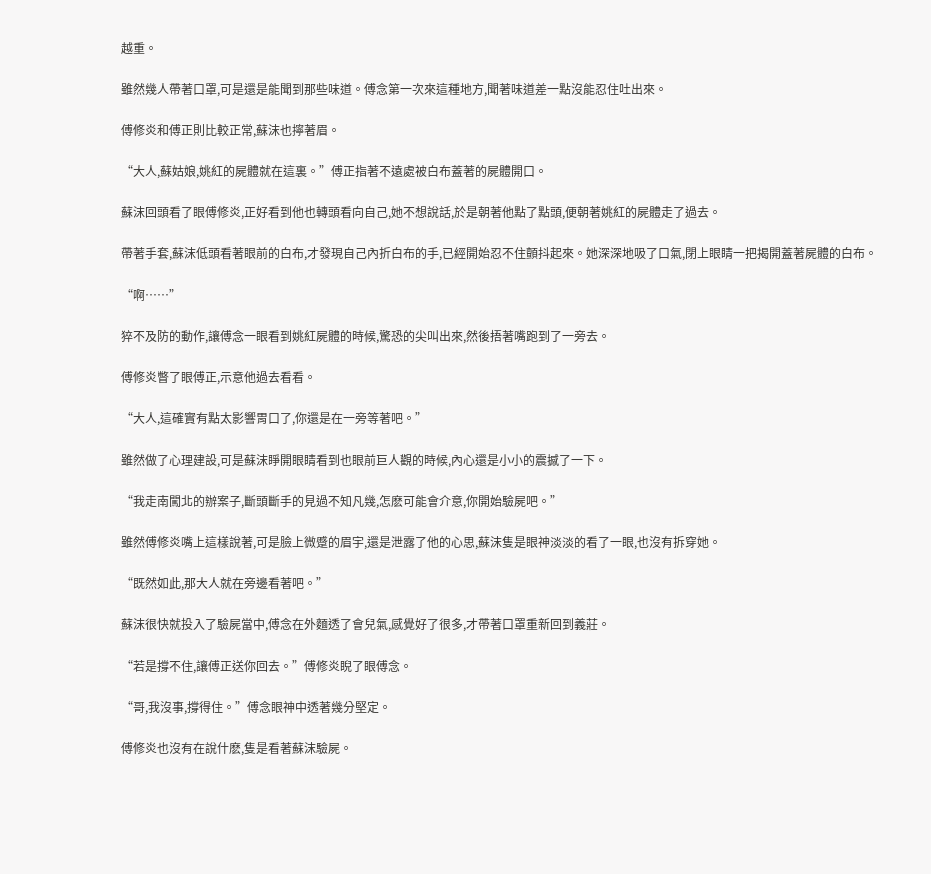越重。

雖然幾人帶著口罩,可是還是能聞到那些味道。傅念第一次來這種地方,聞著味道差一點沒能忍住吐出來。

傅修炎和傅正則比較正常,蘇沫也擰著眉。

“大人,蘇姑娘,姚紅的屍體就在這裏。”傅正指著不遠處被白布蓋著的屍體開口。

蘇沫回頭看了眼傅修炎,正好看到他也轉頭看向自己,她不想說話,於是朝著他點了點頭,便朝著姚紅的屍體走了過去。

帶著手套,蘇沫低頭看著眼前的白布,才發現自己內折白布的手,已經開始忍不住顫抖起來。她深深地吸了口氣,閉上眼睛一把揭開蓋著屍體的白布。

“啊……”

猝不及防的動作,讓傅念一眼看到姚紅屍體的時候,驚恐的尖叫出來,然後捂著嘴跑到了一旁去。

傅修炎瞥了眼傅正,示意他過去看看。

“大人,這確實有點太影響胃口了,你還是在一旁等著吧。”

雖然做了心理建設,可是蘇沫睜開眼睛看到也眼前巨人觀的時候,內心還是小小的震撼了一下。

“我走南闖北的辦案子,斷頭斷手的見過不知凡幾,怎麽可能會介意,你開始驗屍吧。”

雖然傅修炎嘴上這樣說著,可是臉上微蹙的眉宇,還是泄露了他的心思,蘇沫隻是眼神淡淡的看了一眼,也沒有拆穿她。

“既然如此,那大人就在旁邊看著吧。”

蘇沫很快就投入了驗屍當中,傅念在外麵透了會兒氣,感覺好了很多,才帶著口罩重新回到義莊。

“若是撐不住,讓傅正送你回去。”傅修炎睨了眼傅念。

“哥,我沒事,撐得住。”傅念眼神中透著幾分堅定。

傅修炎也沒有在說什麽,隻是看著蘇沫驗屍。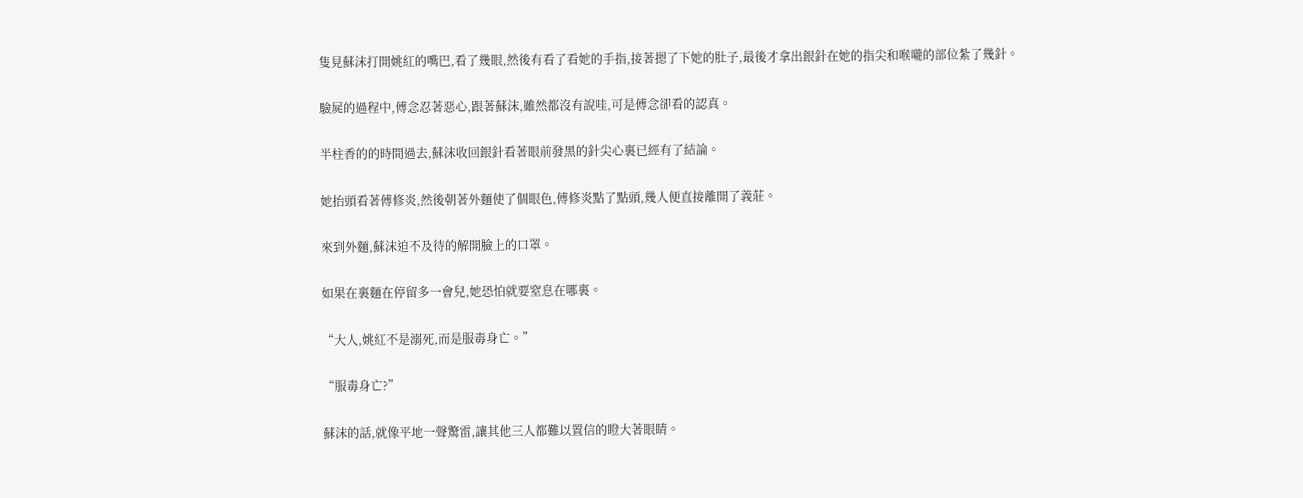隻見蘇沫打開姚紅的嘴巴,看了幾眼,然後有看了看她的手指,接著摁了下她的肚子,最後才拿出銀針在她的指尖和喉嚨的部位紮了幾針。

驗屍的過程中,傅念忍著惡心,跟著蘇沫,雖然都沒有說哇,可是傅念卻看的認真。

半柱香的的時間過去,蘇沫收回銀針看著眼前發黑的針尖心裏已經有了結論。

她抬頭看著傅修炎,然後朝著外麵使了個眼色,傅修炎點了點頭,幾人便直接離開了義莊。

來到外麵,蘇沫迫不及待的解開臉上的口罩。

如果在裏麵在停留多一會兒,她恐怕就要窒息在哪裏。

“大人,姚紅不是溺死,而是服毒身亡。”

“服毒身亡?”

蘇沫的話,就像平地一聲驚雷,讓其他三人都難以置信的瞪大著眼睛。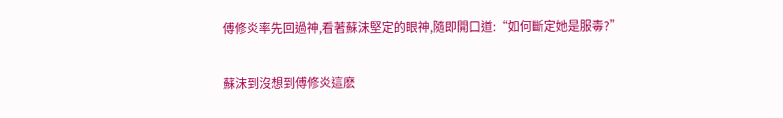傅修炎率先回過神,看著蘇沫堅定的眼神,隨即開口道:“如何斷定她是服毒?”

蘇沫到沒想到傅修炎這麽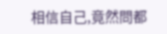相信自己,竟然問都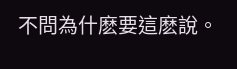不問為什麽要這麽說。